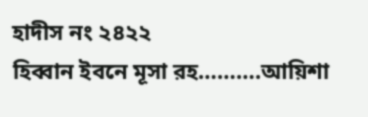হাদীস নং ২৪২২
হিব্বান ইবনে মূসা রহ……….আয়িশা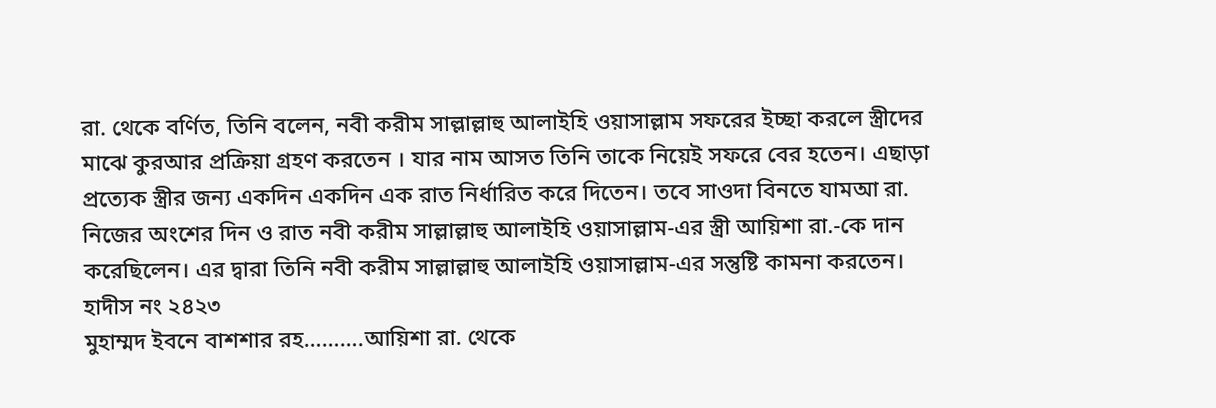রা. থেকে বর্ণিত, তিনি বলেন, নবী করীম সাল্লাল্লাহু আলাইহি ওয়াসাল্লাম সফরের ইচ্ছা করলে স্ত্রীদের মাঝে কুরআর প্রক্রিয়া গ্রহণ করতেন । যার নাম আসত তিনি তাকে নিয়েই সফরে বের হতেন। এছাড়া প্রত্যেক স্ত্রীর জন্য একদিন একদিন এক রাত নির্ধারিত করে দিতেন। তবে সাওদা বিনতে যামআ রা. নিজের অংশের দিন ও রাত নবী করীম সাল্লাল্লাহু আলাইহি ওয়াসাল্লাম-এর স্ত্রী আয়িশা রা.-কে দান করেছিলেন। এর দ্বারা তিনি নবী করীম সাল্লাল্লাহু আলাইহি ওয়াসাল্লাম-এর সন্তুষ্টি কামনা করতেন।
হাদীস নং ২৪২৩
মুহাম্মদ ইবনে বাশশার রহ……….আয়িশা রা. থেকে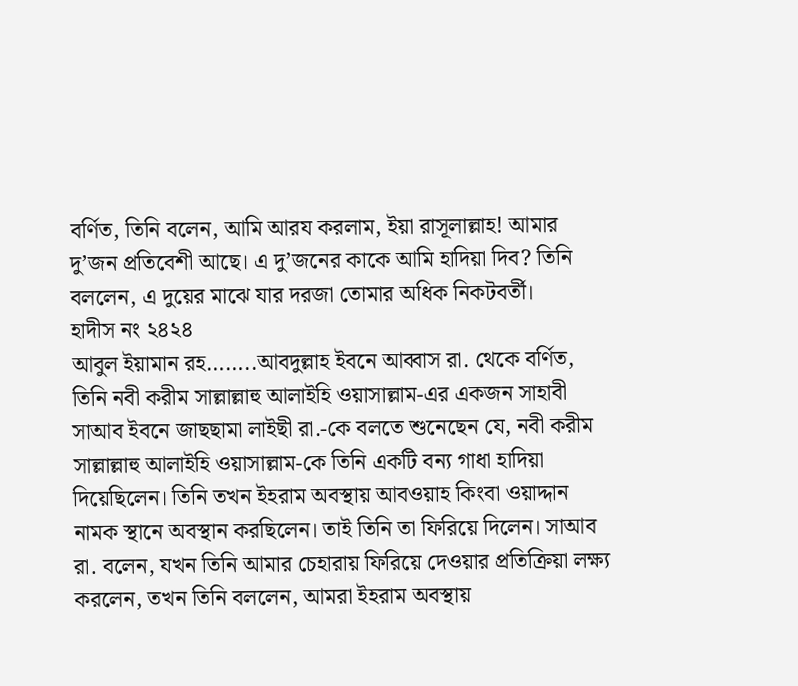বর্ণিত, তিনি বলেন, আমি আরয করলাম, ইয়া রাসূলাল্লাহ! আমার দু’জন প্রতিবেশী আছে। এ দু’জনের কাকে আমি হাদিয়া দিব? তিনি বললেন, এ দুয়ের মাঝে যার দরজা তোমার অধিক নিকটবর্তী।
হাদীস নং ২৪২৪
আবুল ইয়ামান রহ……..আবদুল্লাহ ইবনে আব্বাস রা. থেকে বর্ণিত, তিনি নবী করীম সাল্লাল্লাহু আলাইহি ওয়াসাল্লাম-এর একজন সাহাবী সাআব ইবনে জাছছামা লাইছী রা.-কে বলতে শুনেছেন যে, নবী করীম সাল্লাল্লাহু আলাইহি ওয়াসাল্লাম-কে তিনি একটি বন্য গাধা হাদিয়া দিয়েছিলেন। তিনি তখন ইহরাম অবস্থায় আবওয়াহ কিংবা ওয়াদ্দান নামক স্থানে অবস্থান করছিলেন। তাই তিনি তা ফিরিয়ে দিলেন। সাআব রা. বলেন, যখন তিনি আমার চেহারায় ফিরিয়ে দেওয়ার প্রতিক্রিয়া লক্ষ্য করলেন, তখন তিনি বললেন, আমরা ইহরাম অবস্থায়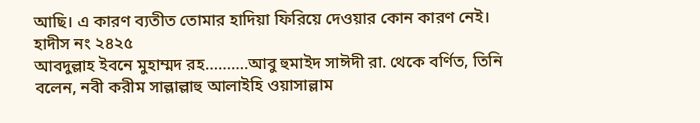আছি। এ কারণ ব্যতীত তোমার হাদিয়া ফিরিয়ে দেওয়ার কোন কারণ নেই।
হাদীস নং ২৪২৫
আবদুল্লাহ ইবনে মুহাম্মদ রহ……….আবু হুমাইদ সাঈদী রা. থেকে বর্ণিত, তিনি বলেন, নবী করীম সাল্লাল্লাহু আলাইহি ওয়াসাল্লাম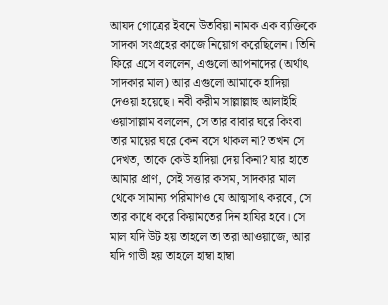আযদ গোত্রের ইবনে উতবিয়া নামক এক ব্যক্তিকে সাদকা সংগ্রহের কাজে নিয়োগ করেছিলেন। তিনি ফিরে এসে বললেন, এগুলো আপনাদের (অর্থাৎ সাদকার মাল) আর এগুলো আমাকে হাদিয়া দেওয়া হয়েছে। নবী করীম সাল্লাল্লাহু আলাইহি ওয়াসাল্লাম বললেন, সে তার বাবার ঘরে কিংবা তার মায়ের ঘরে কেন বসে থাকল না? তখন সে দেখত, তাকে কেউ হাদিয়া দেয় কিনা? যার হাতে আমার প্রাণ, সেই সত্তার কসম, সাদকার মাল থেকে সামান্য পরিমাণও যে আত্মসাৎ করবে, সে তার কাধে করে কিয়ামতের দিন হাযির হবে। সে মাল যদি উট হয় তাহলে তা তরা আওয়াজে, আর যদি গাভী হয় তাহলে হাম্বা হাম্বা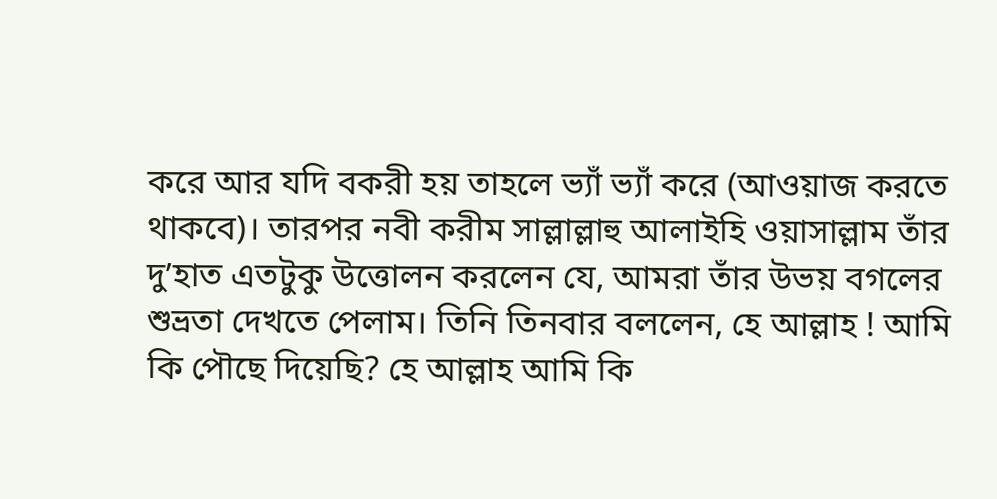করে আর যদি বকরী হয় তাহলে ভ্যাঁ ভ্যাঁ করে (আওয়াজ করতে থাকবে)। তারপর নবী করীম সাল্লাল্লাহু আলাইহি ওয়াসাল্লাম তাঁর দু’হাত এতটুকু উত্তোলন করলেন যে, আমরা তাঁর উভয় বগলের শুভ্রতা দেখতে পেলাম। তিনি তিনবার বললেন, হে আল্লাহ ! আমি কি পৌছে দিয়েছি? হে আল্লাহ আমি কি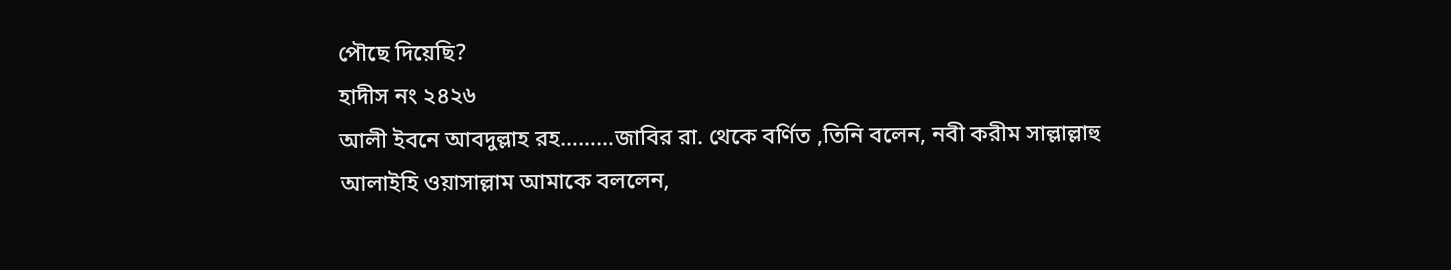পৌছে দিয়েছি?
হাদীস নং ২৪২৬
আলী ইবনে আবদুল্লাহ রহ………জাবির রা. থেকে বর্ণিত ,তিনি বলেন, নবী করীম সাল্লাল্লাহু আলাইহি ওয়াসাল্লাম আমাকে বললেন,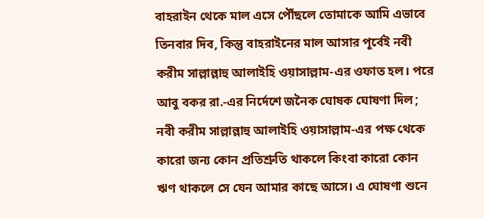বাহরাইন থেকে মাল এসে পৌঁছলে তোমাকে আমি এভাবে তিনবার দিব, কিন্তু বাহরাইনের মাল আসার পূর্বেই নবী করীম সাল্লাল্লাহু আলাইহি ওয়াসাল্লাম-এর ওফাত হল। পরে আবু বকর রা.-এর নির্দেশে জনৈক ঘোষক ঘোষণা দিল; নবী করীম সাল্লাল্লাহু আলাইহি ওয়াসাল্লাম-এর পক্ষ থেকে কারো জন্য কোন প্রতিশ্রুতি থাকলে কিংবা কারো কোন ঋণ থাকলে সে যেন আমার কাছে আসে। এ ঘোষণা শুনে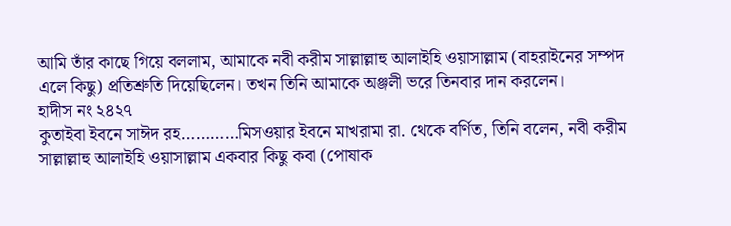আমি তাঁর কাছে গিয়ে বললাম, আমাকে নবী করীম সাল্লাল্লাহু আলাইহি ওয়াসাল্লাম (বাহরাইনের সম্পদ এলে কিছু) প্রতিশ্রুতি দিয়েছিলেন। তখন তিনি আমাকে অঞ্জলী ভরে তিনবার দান করলেন।
হাদীস নং ২৪২৭
কুতাইবা ইবনে সাঈদ রহ…………মিসওয়ার ইবনে মাখরামা রা. থেকে বর্ণিত, তিনি বলেন, নবী করীম সাল্লাল্লাহু আলাইহি ওয়াসাল্লাম একবার কিছু কবা (পোষাক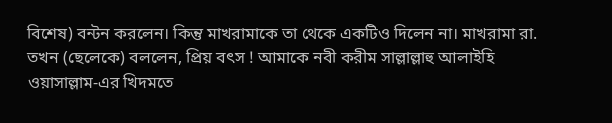বিশেষ) বন্টন করলেন। কিন্তু মাখরামাকে তা থেকে একটিও দিলেন না। মাখরামা রা. তখন (ছেলেকে) বললেন, প্রিয় বৎস ! আমাকে নবী করীম সাল্লাল্লাহু আলাইহি ওয়াসাল্লাম-এর খিদমতে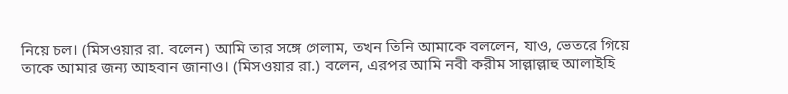নিয়ে চল। (মিসওয়ার রা. বলেন) আমি তার সঙ্গে গেলাম, তখন তিনি আমাকে বললেন, যাও, ভেতরে গিয়ে তাকে আমার জন্য আহবান জানাও। (মিসওয়ার রা.) বলেন, এরপর আমি নবী করীম সাল্লাল্লাহু আলাইহি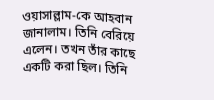ওয়াসাল্লাম-কে আহবান জানালাম। তিনি বেরিয়ে এলেন। তখন তাঁর কাছে একটি করা ছিল। তিনি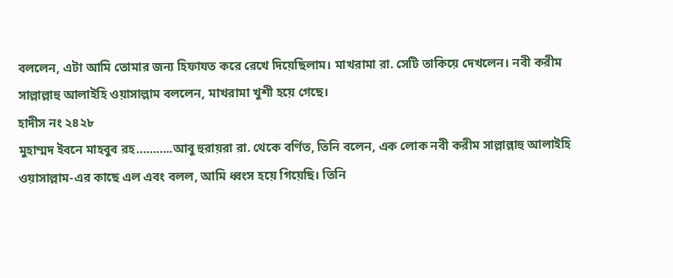বললেন, এটা আমি তোমার জন্য হিফাযত করে রেখে দিয়েছিলাম। মাখরামা রা. সেটি তাকিয়ে দেখলেন। নবী করীম সাল্লাল্লাহু আলাইহি ওয়াসাল্লাম বললেন, মাখরামা খুশী হয়ে গেছে।
হাদীস নং ২৪২৮
মুহাম্মদ ইবনে মাহবুব রহ………..আবু হুরায়রা রা. থেকে বর্ণিত, তিনি বলেন, এক লোক নবী করীম সাল্লাল্লাহু আলাইহি ওয়াসাল্লাম-এর কাছে এল এবং বলল, আমি ধ্বংস হয়ে গিয়েছি। তিনি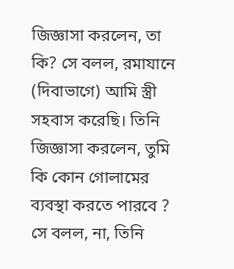জিজ্ঞাসা করলেন, তা কি? সে বলল, রমাযানে (দিবাভাগে) আমি স্ত্রী সহবাস করেছি। তিনি জিজ্ঞাসা করলেন, তুমি কি কোন গোলামের ব্যবস্থা করতে পারবে ? সে বলল, না, তিনি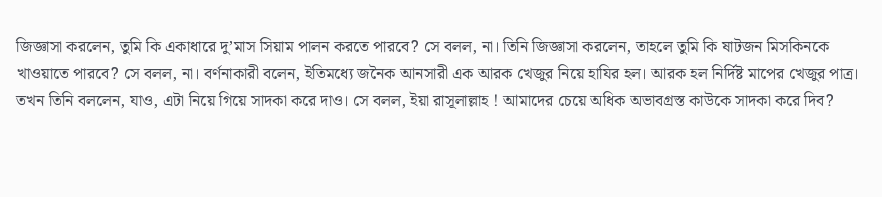জিজ্ঞাসা করলেন, তুমি কি একাধারে দু’মাস সিয়াম পালন করতে পারবে? সে বলল, না। তিনি জিজ্ঞাসা করলেন, তাহলে তুমি কি ষাটজন মিসকিনকে খাওয়াতে পারবে? সে বলল, না। বর্ণনাকারী বলেন, ইতিমধ্যে জনৈক আনসারী এক আরক খেজুর নিয়ে হাযির হল। আরক হল নির্দিষ্ট মাপের খেজুর পাত্র। তখন তিনি বললেন, যাও, এটা নিয়ে গিয়ে সাদকা করে দাও। সে বলল, ইয়া রাসূলাল্লাহ ! আমাদের চেয়ে অধিক অভাবগ্রস্ত কাউকে সাদকা করে দিব?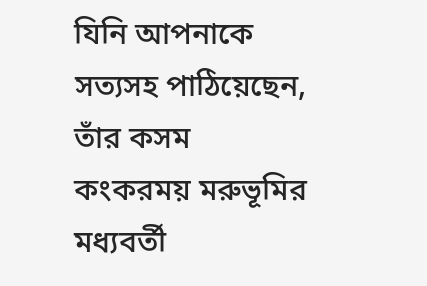যিনি আপনাকে সত্যসহ পাঠিয়েছেন, তাঁর কসম কংকরময় মরুভূমির মধ্যবর্তী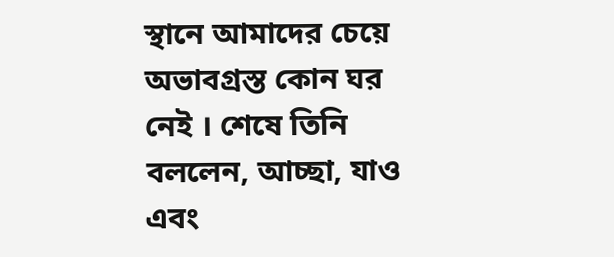স্থানে আমাদের চেয়ে অভাবগ্রস্ত কোন ঘর নেই । শেষে তিনি বললেন, আচ্ছা, যাও এবং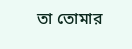তা তোমার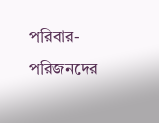পরিবার-পরিজনদের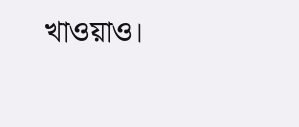খাওয়াও।